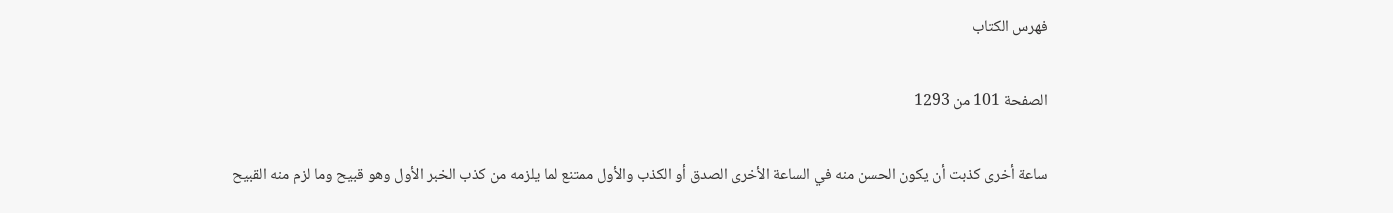فهرس الكتاب

الصفحة 101 من 1293

ساعة أخرى كذبت أن يكون الحسن منه في الساعة الأخرى الصدق أو الكذب والأول ممتنع لما يلزمه من كذب الخبر الأول وهو قبيح وما لزم منه القبيح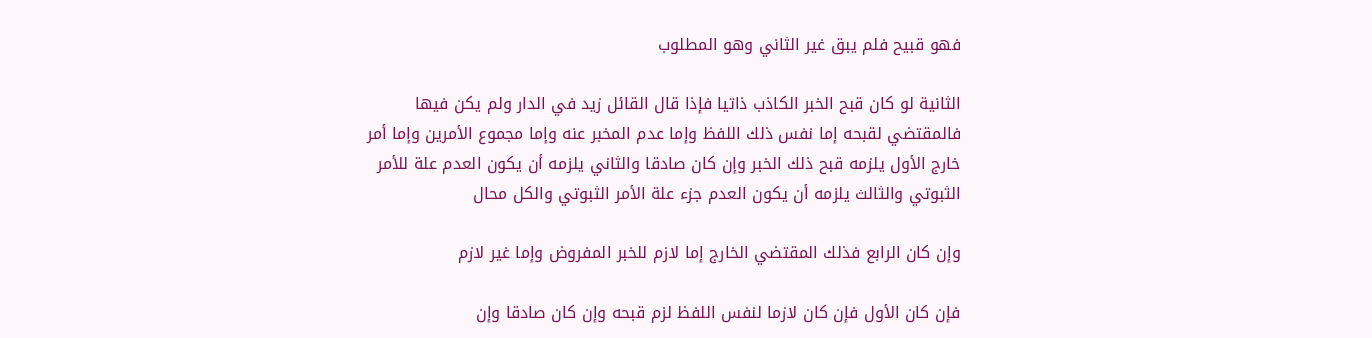فهو قبيح فلم يبق غير الثاني وهو المطلوب

الثانية لو كان قبح الخبر الكاذب ذاتيا فإذا قال القائل زيد في الدار ولم يكن فيها فالمقتضي لقبحه إما نفس ذلك اللفظ وإما عدم المخبر عنه وإما مجموع الأمرين وإما أمر خارج الأول يلزمه قبح ذلك الخبر وإن كان صادقا والثاني يلزمه أن يكون العدم علة للأمر الثبوتي والثالث يلزمه أن يكون العدم جزء علة الأمر الثبوتي والكل محال

وإن كان الرابع فذلك المقتضي الخارج إما لازم للخبر المفروض وإما غير لازم

فإن كان الأول فإن كان لازما لنفس اللفظ لزم قبحه وإن كان صادقا وإن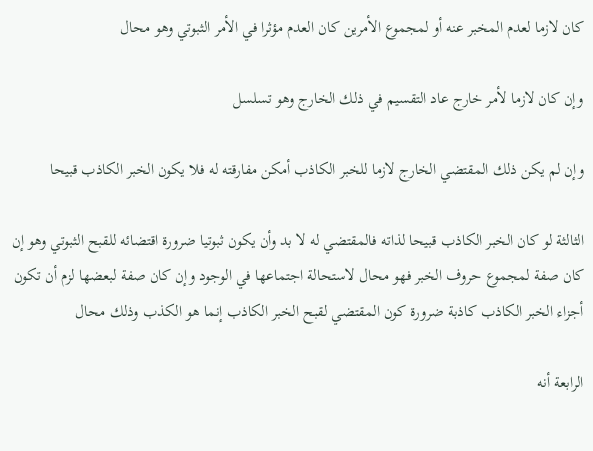كان لازما لعدم المخبر عنه أو لمجموع الأمرين كان العدم مؤثرا في الأمر الثبوتي وهو محال

وإن كان لازما لأمر خارج عاد التقسيم في ذلك الخارج وهو تسلسل

وإن لم يكن ذلك المقتضي الخارج لازما للخبر الكاذب أمكن مفارقته له فلا يكون الخبر الكاذب قبيحا

الثالثة لو كان الخبر الكاذب قبيحا لذاته فالمقتضي له لا بد وأن يكون ثبوتيا ضرورة اقتضائه للقبح الثبوتي وهو إن كان صفة لمجموع حروف الخبر فهو محال لاستحالة اجتماعها في الوجود وإن كان صفة لبعضها لزم أن تكون أجزاء الخبر الكاذب كاذبة ضرورة كون المقتضي لقبح الخبر الكاذب إنما هو الكذب وذلك محال

الرابعة أنه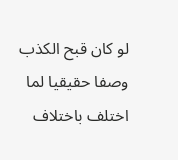لو كان قبح الكذب وصفا حقيقيا لما اختلف باختلاف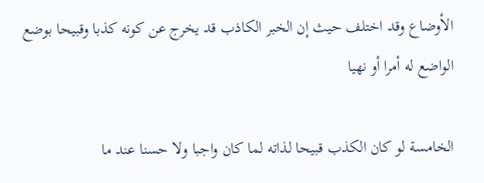الأوضاع وقد اختلف حيث إن الخبر الكاذب قد يخرج عن كونه كذبا وقبيحا بوضع الواضع له أمرا أو نهيا

الخامسة لو كان الكذب قبيحا لذاته لما كان واجبا ولا حسنا عند ما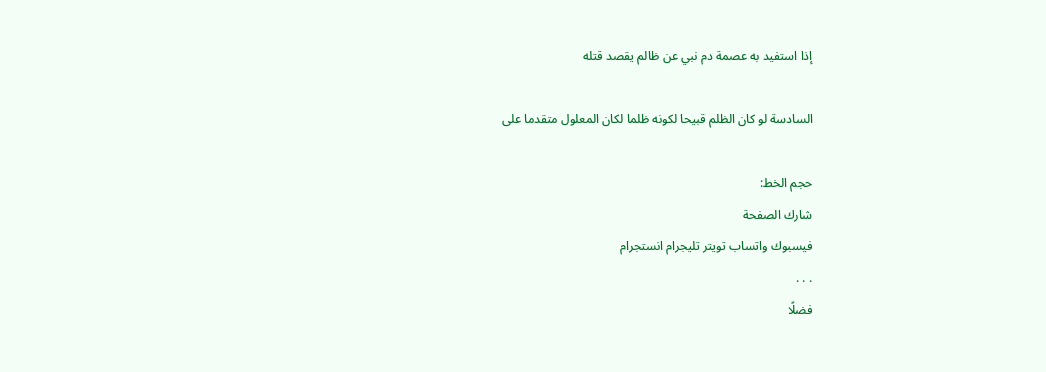إذا استفيد به عصمة دم نبي عن ظالم يقصد قتله

السادسة لو كان الظلم قبيحا لكونه ظلما لكان المعلول متقدما على

حجم الخط:
شارك الصفحة
فيسبوك واتساب تويتر تليجرام انستجرام
. . .
فضلًا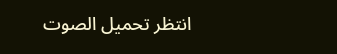انتظر تحميل الصوت